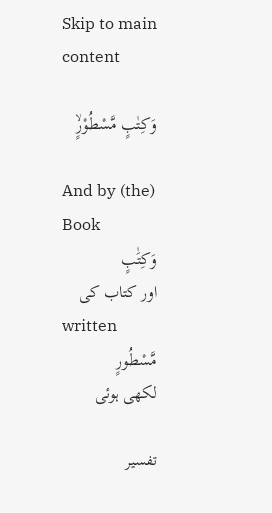Skip to main content

وَكِتٰبٍ مَّسْطُوْرٍۙ

And by (the) Book
وَكِتَٰبٍ
اور کتاب کی
written
مَّسْطُورٍ
لکھی ہوئی

تفسیر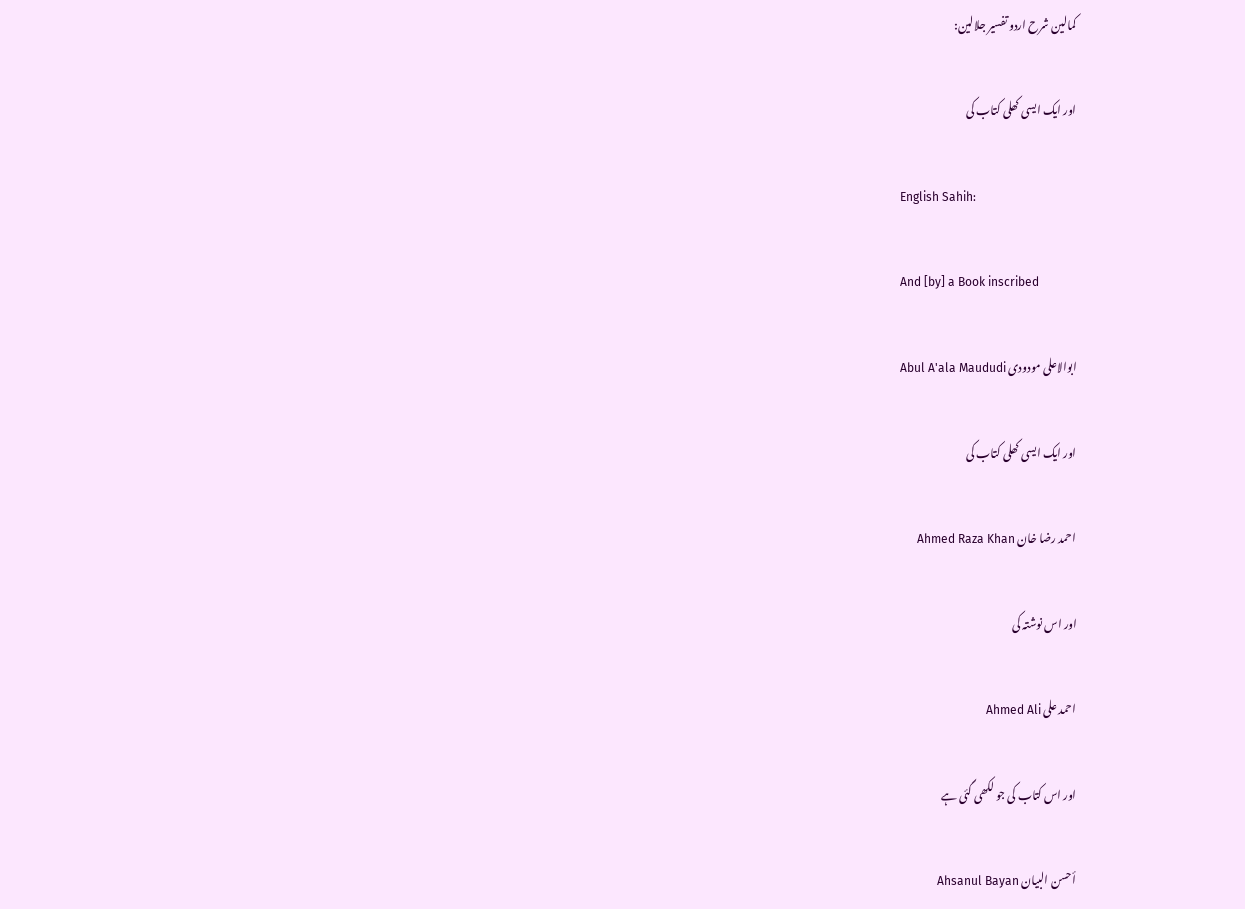کمالین شرح اردو تفسیر جلالین:

اور ایک ایسی کھلی کتاب کی

English Sahih:

And [by] a Book inscribed

ابوالاعلی مودودی Abul A'ala Maududi

اور ایک ایسی کھلی کتاب کی

احمد رضا خان Ahmed Raza Khan

اور اس نوشتہ کی

احمد علی Ahmed Ali

اور اس کتاب کی جو لکھی گئی ہے

أحسن البيان Ahsanul Bayan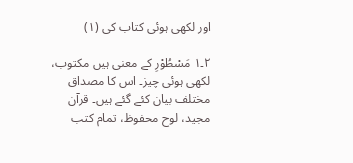اور لکھی ہوئی کتاب کی (١)

٢۔١ مَسْطُوْرِ کے معنی ہیں مکتوب، لکھی ہوئی چیز۔ اس کا مصداق مختلف بیان کئے گئے ہیں۔ قرآن مجید، لوح محفوظ، تمام کتب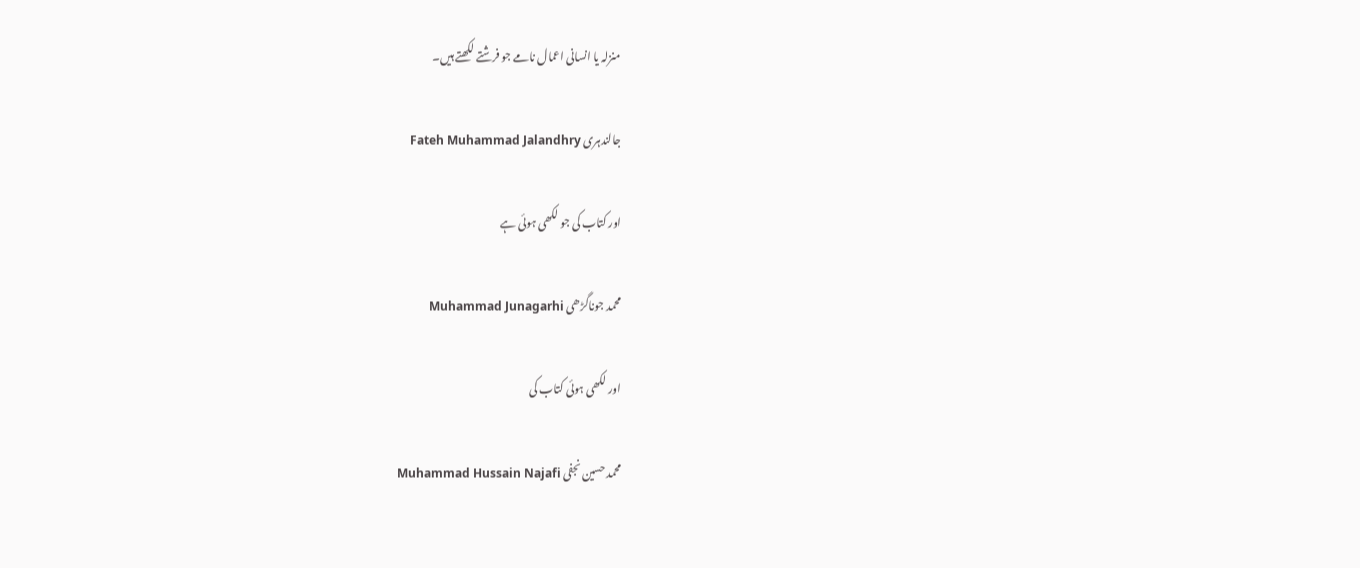منزلہ یا انسانی اعمال نامے جو فرشتے لکھتے ہیں۔

جالندہری Fateh Muhammad Jalandhry

اور کتاب کی جو لکھی ہوئی ہے

محمد جوناگڑھی Muhammad Junagarhi

اور لکھی ہوئی کتاب کی

محمد حسین نجفی Muhammad Hussain Najafi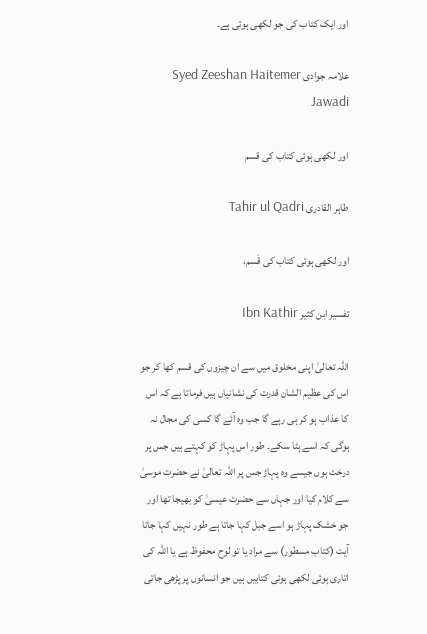اور ایک کتاب کی جو لکھی ہوئی ہے۔

علامہ جوادی Syed Zeeshan Haitemer Jawadi

اور لکھی ہوئی کتاب کی قسم

طاہر القادری Tahir ul Qadri

اور لکھی ہوئی کتاب کی قَسم،

تفسير ابن كثير Ibn Kathir

اللہ تعالیٰ اپنی مخلوق میں سے ان چیزوں کی قسم کھا کر جو اس کی عظیم الشان قدرت کی نشانیاں ہیں فرماتا ہے کہ اس کا عذاب ہو کر ہی رہے گا جب وہ آئے گا کسی کی مجال نہ ہوگی کہ اسے ہٹا سکے۔ طور اس پہاڑ کو کہتے ہیں جس پر درخت ہوں جیسے وہ پہاڑ جس پر اللہ تعالیٰ نے حضرت موسیٰ سے کلام کیا اور جہاں سے حضرت عیسیٰ کو بھیجا تھا اور جو خشک پہاڑ ہو اسے جبل کہا جاتا ہے طور نہیں کہا جاتا آیت (کتاب مسطور) سے مراد یا تو لوح محفوظ ہے یا اللہ کی اتاری ہوئی لکھی ہوئی کتابیں ہیں جو انسانوں پر پڑھی جاتی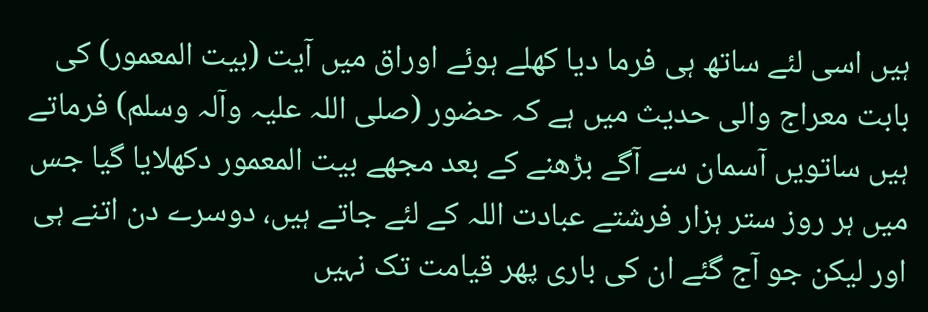ہیں اسی لئے ساتھ ہی فرما دیا کھلے ہوئے اوراق میں آیت (بیت المعمور) کی بابت معراج والی حدیث میں ہے کہ حضور (صلی اللہ علیہ وآلہ وسلم) فرماتے ہیں ساتویں آسمان سے آگے بڑھنے کے بعد مجھے بیت المعمور دکھلایا گیا جس میں ہر روز ستر ہزار فرشتے عبادت اللہ کے لئے جاتے ہیں، دوسرے دن اتنے ہی اور لیکن جو آج گئے ان کی باری پھر قیامت تک نہیں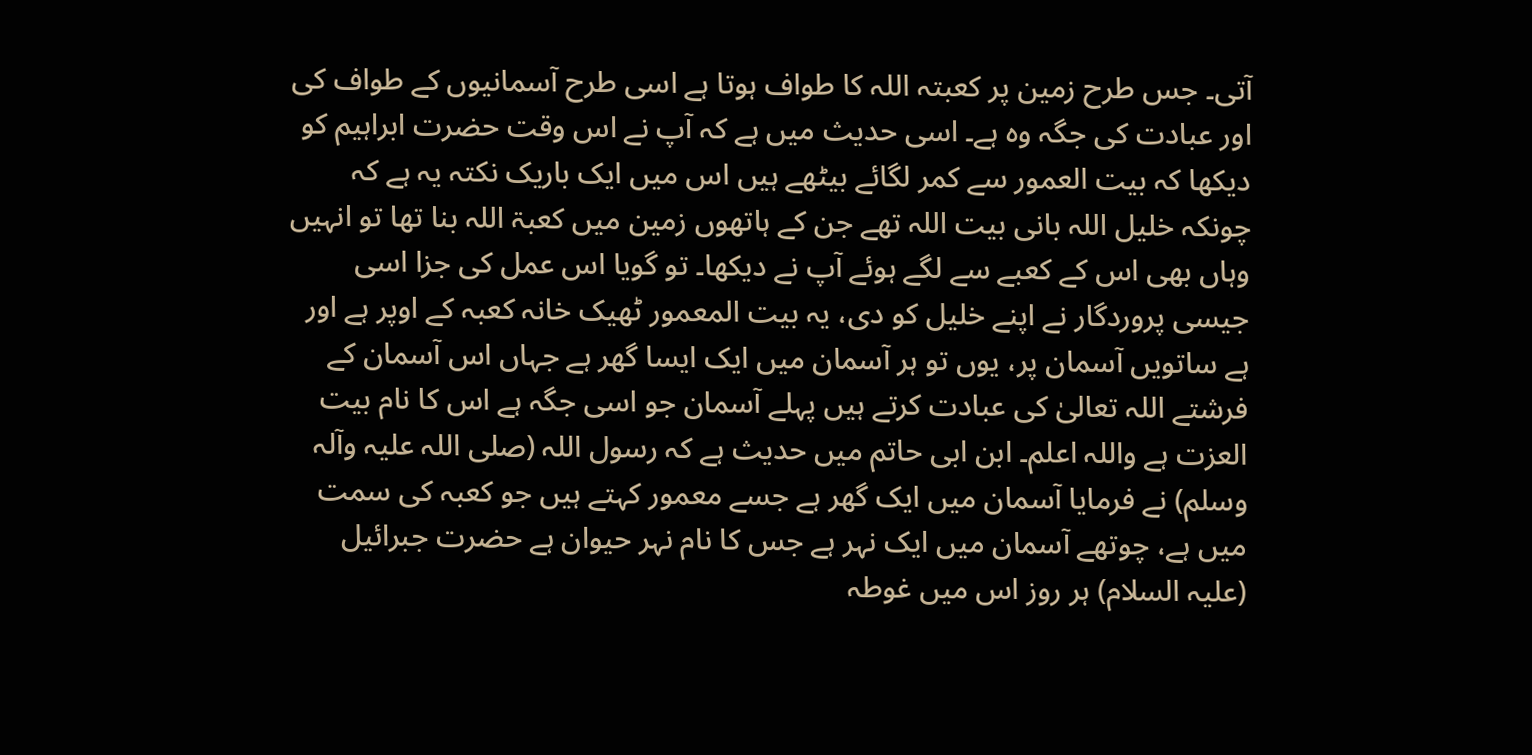آتی۔ جس طرح زمین پر کعبتہ اللہ کا طواف ہوتا ہے اسی طرح آسمانیوں کے طواف کی اور عبادت کی جگہ وہ ہے۔ اسی حدیث میں ہے کہ آپ نے اس وقت حضرت ابراہیم کو دیکھا کہ بیت العمور سے کمر لگائے بیٹھے ہیں اس میں ایک باریک نکتہ یہ ہے کہ چونکہ خلیل اللہ بانی بیت اللہ تھے جن کے ہاتھوں زمین میں کعبۃ اللہ بنا تھا تو انہیں وہاں بھی اس کے کعبے سے لگے ہوئے آپ نے دیکھا۔ تو گویا اس عمل کی جزا اسی جیسی پروردگار نے اپنے خلیل کو دی، یہ بیت المعمور ٹھیک خانہ کعبہ کے اوپر ہے اور ہے ساتویں آسمان پر، یوں تو ہر آسمان میں ایک ایسا گھر ہے جہاں اس آسمان کے فرشتے اللہ تعالیٰ کی عبادت کرتے ہیں پہلے آسمان جو اسی جگہ ہے اس کا نام بیت العزت ہے واللہ اعلم۔ ابن ابی حاتم میں حدیث ہے کہ رسول اللہ (صلی اللہ علیہ وآلہ وسلم) نے فرمایا آسمان میں ایک گھر ہے جسے معمور کہتے ہیں جو کعبہ کی سمت میں ہے، چوتھے آسمان میں ایک نہر ہے جس کا نام نہر حیوان ہے حضرت جبرائیل (علیہ السلام) ہر روز اس میں غوطہ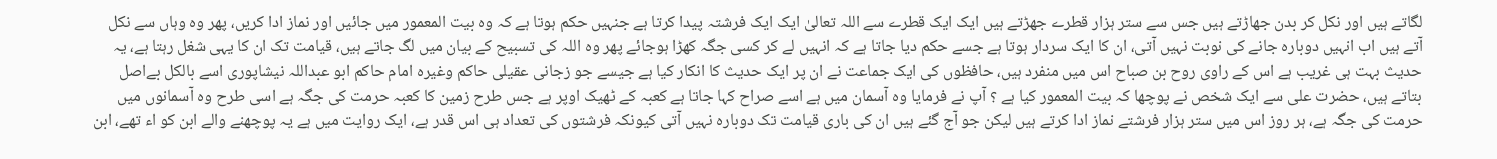لگاتے ہیں اور نکل کر بدن جھاڑتے ہیں جس سے ستر ہزار قطرے جھڑتے ہیں ایک ایک قطرے سے اللہ تعالیٰ ایک ایک فرشتہ پیدا کرتا ہے جنہیں حکم ہوتا ہے کہ وہ بیت المعمور میں جائیں اور نماز ادا کریں، پھر وہ وہاں سے نکل آتے ہیں اب انہیں دوبارہ جانے کی نوبت نہیں آتی، ان کا ایک سردار ہوتا ہے جسے حکم دیا جاتا ہے کہ انہیں لے کر کسی جگہ کھڑا ہوجائے پھر وہ اللہ کی تسبیح کے بیان میں لگ جاتے ہیں، قیامت تک ان کا یہی شغل رہتا ہے، یہ حدیث بہت ہی غریب ہے اس کے راوی روح بن صباح اس میں منفرد ہیں، حافظوں کی ایک جماعت نے ان پر ایک حدیث کا انکار کیا ہے جیسے جو زجانی عقیلی حاکم وغیرہ امام حاکم ابو عبداللہ نیشاپوری اسے بالکل بےاصل بتاتے ہیں، حضرت علی سے ایک شخص نے پوچھا کہ بیت المعمور کیا ہے ؟ آپ نے فرمایا وہ آسمان میں ہے اسے صراح کہا جاتا ہے کعبہ کے ٹھیک اوپر ہے جس طرح زمین کا کعبہ حرمت کی جگہ ہے اسی طرح وہ آسمانوں میں حرمت کی جگہ ہے، ہر روز اس میں ستر ہزار فرشتے نماز ادا کرتے ہیں لیکن جو آج گئے ہیں ان کی باری قیامت تک دوبارہ نہیں آتی کیونکہ فرشتوں کی تعداد ہی اس قدر ہے، ایک روایت میں ہے یہ پوچھنے والے ابن کو اء تھے، ابن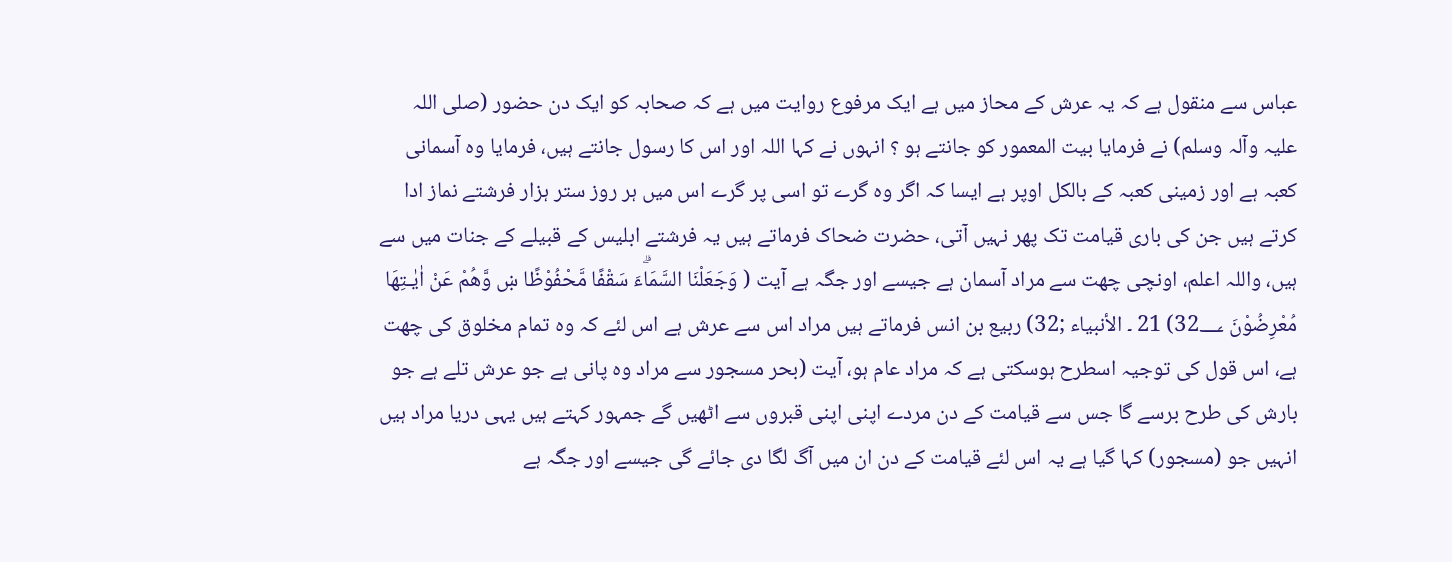عباس سے منقول ہے کہ یہ عرش کے محاز میں ہے ایک مرفوع روایت میں ہے کہ صحابہ کو ایک دن حضور (صلی اللہ علیہ وآلہ وسلم) نے فرمایا بیت المعمور کو جانتے ہو ؟ انہوں نے کہا اللہ اور اس کا رسول جانتے ہیں، فرمایا وہ آسمانی کعبہ ہے اور زمینی کعبہ کے بالکل اوپر ہے ایسا کہ اگر وہ گرے تو اسی پر گرے اس میں ہر روز ستر ہزار فرشتے نماز ادا کرتے ہیں جن کی باری قیامت تک پھر نہیں آتی، حضرت ضحاک فرماتے ہیں یہ فرشتے ابلیس کے قبیلے کے جنات میں سے ہیں، واللہ اعلم، اونچی چھت سے مراد آسمان ہے جیسے اور جگہ ہے آیت ( وَجَعَلْنَا السَّمَاۗءَ سَقْفًا مَّحْفُوْظًا ښ وَّهُمْ عَنْ اٰيٰـتِهَا مُعْرِضُوْنَ 32؀) 21 ۔ الأنبیاء ;32) ربیع بن انس فرماتے ہیں مراد اس سے عرش ہے اس لئے کہ وہ تمام مخلوق کی چھت ہے، اس قول کی توجیہ اسطرح ہوسکتی ہے کہ مراد عام ہو، آیت (بحر مسجور سے مراد وہ پانی ہے جو عرش تلے ہے جو بارش کی طرح برسے گا جس سے قیامت کے دن مردے اپنی اپنی قبروں سے اٹھیں گے جمہور کہتے ہیں یہی دریا مراد ہیں انہیں جو (مسجور) کہا گیا ہے یہ اس لئے قیامت کے دن ان میں آگ لگا دی جائے گی جیسے اور جگہ ہے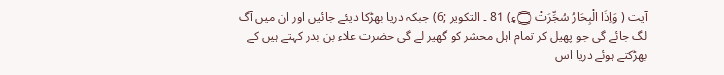آیت ( وَاِذَا الْبِحَارُ سُجِّرَتْ ۝۽) 81 ۔ التکوير ;6) جبکہ دریا بھڑکا دیئے جائیں اور ان میں آگ لگ جائے گی جو پھیل کر تمام اہل محشر کو گھیر لے گی حضرت علاء بن بدر کہتے ہیں کے بھڑکتے ہوئے دریا اس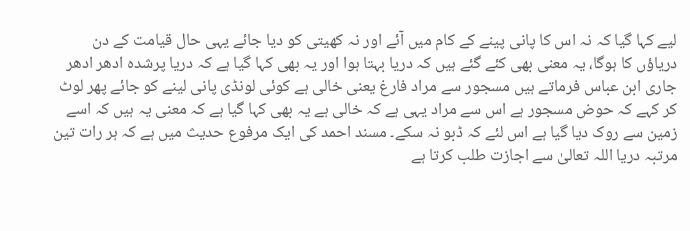لیے کہا گیا کہ نہ اس کا پانی پینے کے کام میں آئے اور نہ کھیتی کو دیا جائے یہی حال قیامت کے دن دریاؤں کا ہوگا، یہ معنی بھی کئے گئے ہیں کہ دریا بہتا ہوا اور یہ بھی کہا گیا ہے کہ دریا پرشدہ ادھر ادھر جاری ابن عباس فرماتے ہیں مسجور سے مراد فارغ یعنی خالی ہے کوئی لونڈی پانی لینے کو جائے پھر لوٹ کر کہے کہ حوض مسجور ہے اس سے مراد یہی ہے کہ خالی ہے یہ بھی کہا گیا ہے کہ معنی یہ ہیں کہ اسے زمین سے روک دیا گیا ہے اس لئے کہ ڈبو نہ سکے۔ مسند احمد کی ایک مرفوع حدیث میں ہے کہ ہر رات تین مرتبہ دریا اللہ تعالیٰ سے اجازت طلب کرتا ہے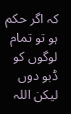کہ اگر حکم ہو تو تمام لوگوں کو ڈبو دوں لیکن اللہ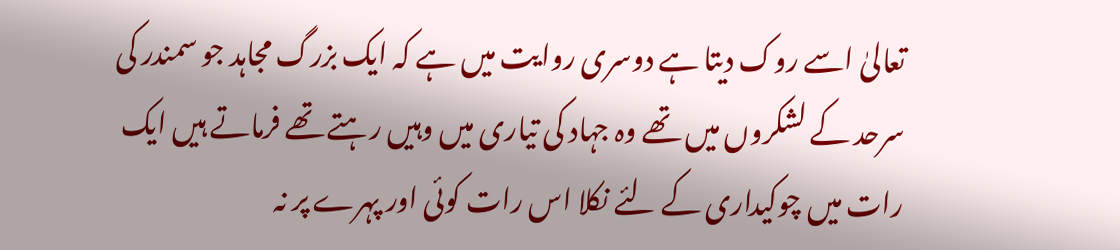تعالیٰ اسے روک دیتا ہے دوسری روایت میں ہے کہ ایک بزرگ مجاہد جو سمندر کی سرحد کے لشکروں میں تھے وہ جہاد کی تیاری میں وہیں رہتے تھے فرماتے ہیں ایک رات میں چوکیداری کے لئے نکلا اس رات کوئی اور پہرے پر نہ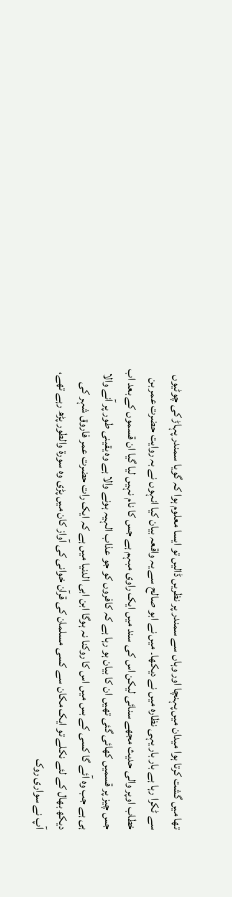تھا میں گشت کرتا ہوا میدان میں پہنچا اور وہاں سے سمندر پر نظریں ڈالیں تو ایسا معلوم ہوا کہ گویا سمندر پہاڑ کی چوٹیوں سے ٹکرا رہا ہے بار بار یہی نظارہ میں نے دیکھا۔ میں نے ابو صالح سے یہ واقعہ بیان کیا انہوں نے بہ روایت حضرت عمر بن خطاب اوپر والی حدیث مجھے سنائی لیکن اس کی سند میں ایک راوی مبہم ہے جس کا نام نہیں لیا گیا ان قسموں کے بعد اب جس چیز پر قسمیں کھائی گئی تھیں ان کا بیان ہو رہا ہے کہ کافروں کو جو عذاب الہیہ ہونے والا ہے وہ یقینی طور پر آنے والا ہی ہے جب وہ آئے گا کسی کے بس میں اس کا روکنا نہ ہوگا ابن ابی الدنیا میں ہے کہ ایک رات حضرت عمر فاروق شہر کی دیکھ بھال کے لئے نکلے تو ایک مکان سے کسی مسلمان کی قرآن خوانی کی آواز کان میں پڑی وہ سورة والطور پڑھ رہے تھے، آپ نے سواری روک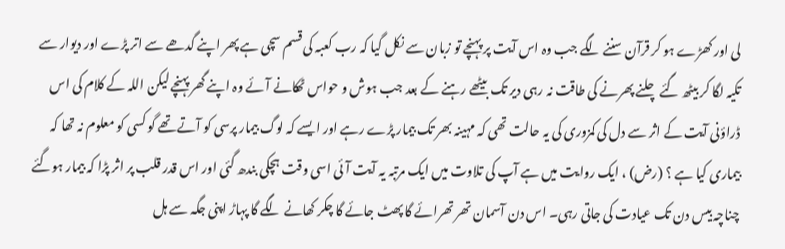لی اور کھڑے ہو کر قرآن سننے لگے جب وہ اس آیت پر پہنچے تو زبان سے نکل گیا کہ رب کعبہ کی قسم سچی ہے پھر اپنے گدھے سے اتر پڑے اور دیوار سے تکیہ لگا کر بیٹھ گئے چلنے پھرنے کی طاقت نہ رہی دیر تک بیٹھے رہنے کے بعد جب ہوش و حواس ٹھکانے آئے وہ اپنے گھر پہنچے لیکن اللہ کے کلام کی اس ڈراؤنی آیت کے اثر سے دل کی کمزوری کی یہ حالت تھی کہ مہینہ بھر تک بیمار پڑے رہے اور ایسے کہ لوگ بیمار پرسی کو آتے تھے گو کسی کو معلوم نہ تھا کہ بیماری کیا ہے ؟ (رض) ، ایک روایت میں ہے آپ کی تلاوت میں ایک مرتبہ یہ آیت آئی اسی وقت ہچکی بندھ گئی اور اس قدر قلب پر اثر پڑا کہ بیمار ہوگئے چناچہ بیس دن تک عیادت کی جاتی رہی۔ اس دن آسمان تھر تھرائے گا پھٹ جائے گا چکر کھانے لگے گا پہاڑ اپنی جگہ سے ہل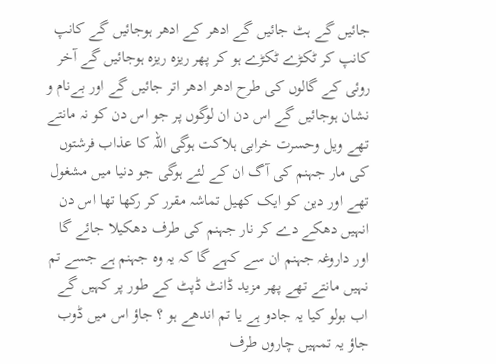جائیں گے ہٹ جائیں گے ادھر کے ادھر ہوجائیں گے کانپ کانپ کر ٹکڑے ٹکڑے ہو کر پھر ریزہ ریزہ ہوجائیں گے آخر روئی کے گالوں کی طرح ادھر ادھر اتر جائیں گے اور بےنام و نشان ہوجائیں گے اس دن ان لوگوں پر جو اس دن کو نہ مانتے تھے ویل وحسرت خرابی ہلاکت ہوگی اللہ کا عذاب فرشتوں کی مار جہنم کی آگ ان کے لئے ہوگی جو دنیا میں مشغول تھے اور دین کو ایک کھیل تماشہ مقرر کر رکھا تھا اس دن انہیں دھکے دے کر نار جہنم کی طرف دھکیلا جائے گا اور داروغہ جہنم ان سے کہے گا کہ یہ وہ جہنم ہے جسے تم نہیں مانتے تھے پھر مزید ڈانٹ ڈپٹ کے طور پر کہیں گے اب بولو کیا یہ جادو ہے یا تم اندھے ہو ؟ جاؤ اس میں ڈوب جاؤ یہ تمہیں چاروں طرف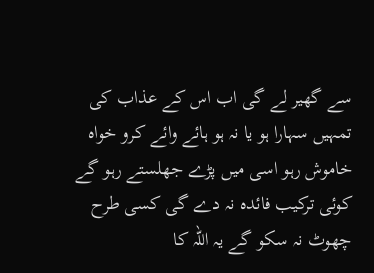سے گھیر لے گی اب اس کے عذاب کی تمہیں سہارا ہو یا نہ ہو ہائے وائے کرو خواہ خاموش رہو اسی میں پڑے جھلستے رہو گے کوئی ترکیب فائدہ نہ دے گی کسی طرح چھوٹ نہ سکو گے یہ اللہ کا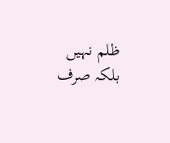ظلم نہیں بلکہ صرف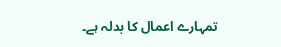تمہارے اعمال کا بدلہ ہے۔